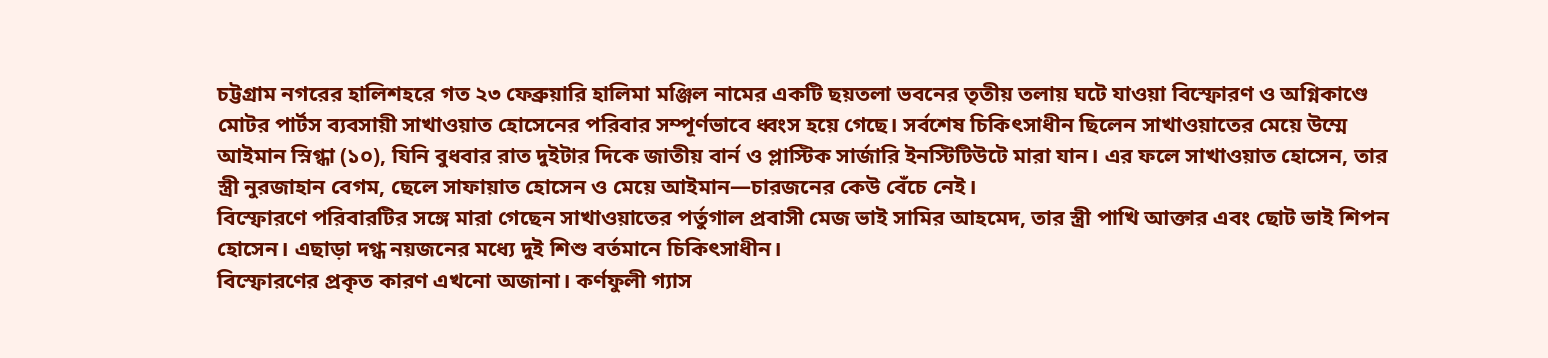চট্টগ্রাম নগরের হালিশহরে গত ২৩ ফেব্রুয়ারি হালিমা মঞ্জিল নামের একটি ছয়তলা ভবনের তৃতীয় তলায় ঘটে যাওয়া বিস্ফোরণ ও অগ্নিকাণ্ডে মোটর পার্টস ব্যবসায়ী সাখাওয়াত হোসেনের পরিবার সম্পূর্ণভাবে ধ্বংস হয়ে গেছে। সর্বশেষ চিকিৎসাধীন ছিলেন সাখাওয়াতের মেয়ে উম্মে আইমান স্নিগ্ধা (১০), যিনি বুধবার রাত দুইটার দিকে জাতীয় বার্ন ও প্লাস্টিক সার্জারি ইনস্টিটিউটে মারা যান। এর ফলে সাখাওয়াত হোসেন, তার স্ত্রী নুরজাহান বেগম, ছেলে সাফায়াত হোসেন ও মেয়ে আইমান—চারজনের কেউ বেঁচে নেই।
বিস্ফোরণে পরিবারটির সঙ্গে মারা গেছেন সাখাওয়াতের পর্তুগাল প্রবাসী মেজ ভাই সামির আহমেদ, তার স্ত্রী পাখি আক্তার এবং ছোট ভাই শিপন হোসেন। এছাড়া দগ্ধ নয়জনের মধ্যে দুই শিশু বর্তমানে চিকিৎসাধীন।
বিস্ফোরণের প্রকৃত কারণ এখনো অজানা। কর্ণফুলী গ্যাস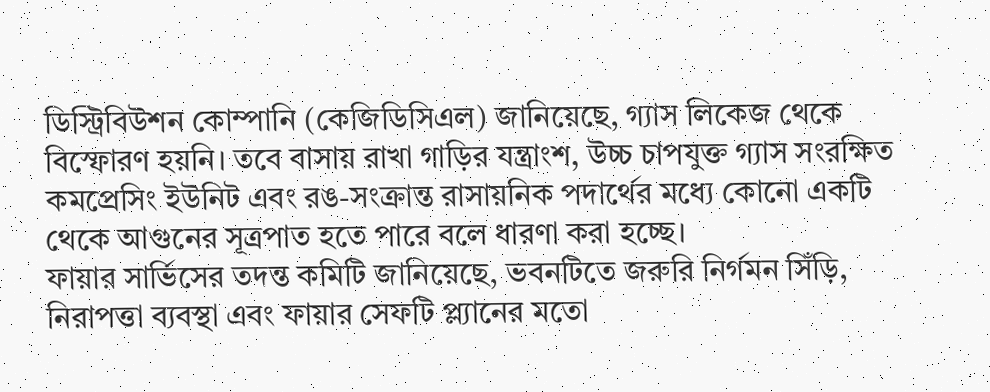ডিস্ট্রিবিউশন কোম্পানি (কেজিডিসিএল) জানিয়েছে, গ্যাস লিকেজ থেকে বিস্ফোরণ হয়নি। তবে বাসায় রাখা গাড়ির যন্ত্রাংশ, উচ্চ চাপযুক্ত গ্যাস সংরক্ষিত কমপ্রেসিং ইউনিট এবং রঙ-সংক্রান্ত রাসায়নিক পদার্থের মধ্যে কোনো একটি থেকে আগুনের সূত্রপাত হতে পারে বলে ধারণা করা হচ্ছে।
ফায়ার সার্ভিসের তদন্ত কমিটি জানিয়েছে, ভবনটিতে জরুরি নির্গমন সিঁড়ি, নিরাপত্তা ব্যবস্থা এবং ফায়ার সেফটি প্ল্যানের মতো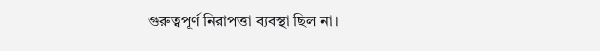গুরুত্বপূর্ণ নিরাপত্তা ব্যবস্থা ছিল না।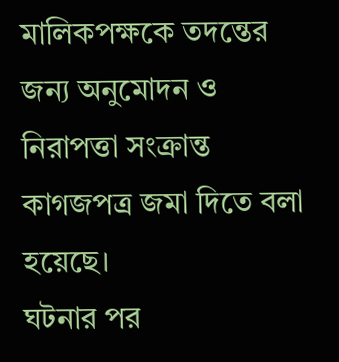মালিকপক্ষকে তদন্তের জন্য অনুমোদন ও নিরাপত্তা সংক্রান্ত কাগজপত্র জমা দিতে বলা হয়েছে।
ঘটনার পর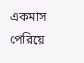একমাস পেরিয়ে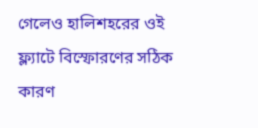গেলেও হালিশহরের ওই ফ্ল্যাটে বিস্ফোরণের সঠিক কারণ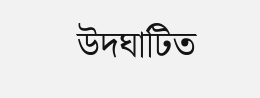উদঘাটিত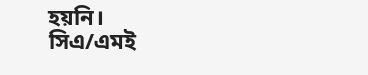হয়নি।
সিএ/এমই